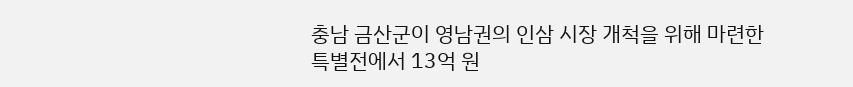충남 금산군이 영남권의 인삼 시장 개척을 위해 마련한 특별전에서 13억 원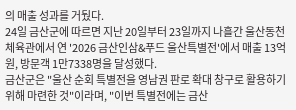의 매출 성과를 거뒀다.
24일 금산군에 따르면 지난 20일부터 23일까지 나흘간 울산동천체육관에서 연 '2026 금산인삼&푸드 울산특별전'에서 매출 13억 원, 방문객 1만7338명을 달성했다.
금산군은 "울산 순회 특별전을 영남권 판로 확대 창구로 활용하기 위해 마련한 것"이라며, "이번 특별전에는 금산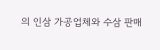의 인삼 가공업체와 수삼 판매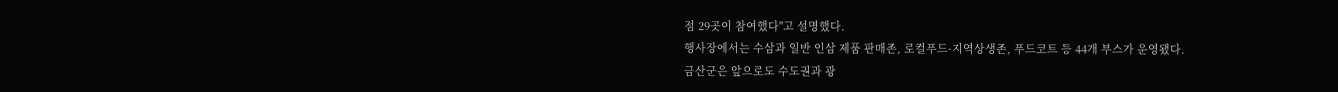점 29곳이 참여했다"고 설명했다.
행사장에서는 수삼과 일반 인삼 제품 판매존, 로컬푸드·지역상생존, 푸드코트 등 44개 부스가 운영됐다.
금산군은 앞으로도 수도권과 광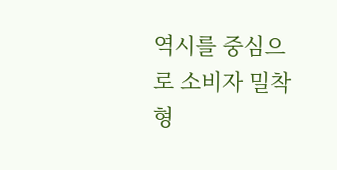역시를 중심으로 소비자 밀착형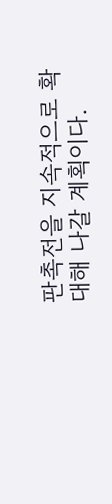판촉전을 지속적으로 확대해 나갈 계획이다.